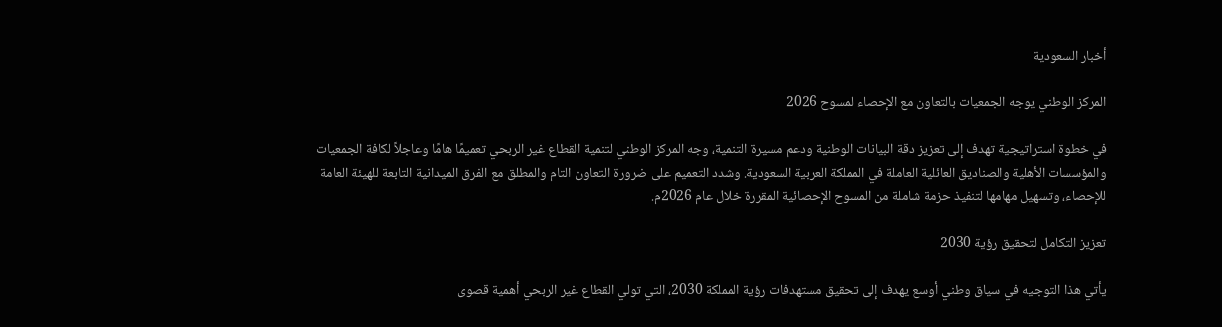أخبار السعودية

المركز الوطني يوجه الجمعيات بالتعاون مع الإحصاء لمسوح 2026

في خطوة استراتيجية تهدف إلى تعزيز دقة البيانات الوطنية ودعم مسيرة التنمية، وجه المركز الوطني لتنمية القطاع غير الربحي تعميمًا هامًا وعاجلاً لكافة الجمعيات والمؤسسات الأهلية والصناديق العائلية العاملة في المملكة العربية السعودية. وشدد التعميم على ضرورة التعاون التام والمطلق مع الفرق الميدانية التابعة للهيئة العامة للإحصاء، وتسهيل مهامها لتنفيذ حزمة شاملة من المسوح الإحصائية المقررة خلال عام 2026م.

تعزيز التكامل لتحقيق رؤية 2030

يأتي هذا التوجيه في سياق وطني أوسع يهدف إلى تحقيق مستهدفات رؤية المملكة 2030، التي تولي القطاع غير الربحي أهمية قصوى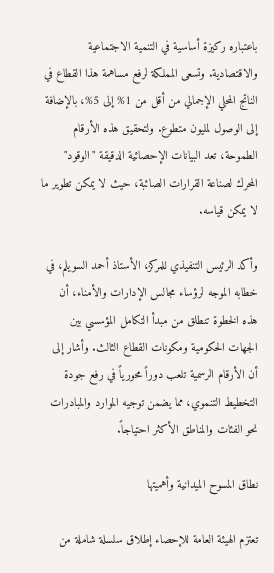باعتباره ركيزة أساسية في التنمية الاجتماعية والاقتصادية. وتسعى المملكة لرفع مساهمة هذا القطاع في الناتج المحلي الإجمالي من أقل من 1% إلى 5%، بالإضافة إلى الوصول لمليون متطوع. ولتحقيق هذه الأرقام الطموحة، تعد البيانات الإحصائية الدقيقة "الوقود" المحرك لصناعة القرارات الصائبة، حيث لا يمكن تطوير ما لا يمكن قياسه.

وأكد الرئيس التنفيذي للمركز، الأستاذ أحمد السويلم، في خطابه الموجه لرؤساء مجالس الإدارات والأمناء، أن هذه الخطوة تنطلق من مبدأ التكامل المؤسسي بين الجهات الحكومية ومكونات القطاع الثالث. وأشار إلى أن الأرقام الرسمية تلعب دوراً محورياً في رفع جودة التخطيط التنموي، مما يضمن توجيه الموارد والمبادرات نحو الفئات والمناطق الأكثر احتياجاً.

نطاق المسوح الميدانية وأهميتها

تعتزم الهيئة العامة للإحصاء إطلاق سلسلة شاملة من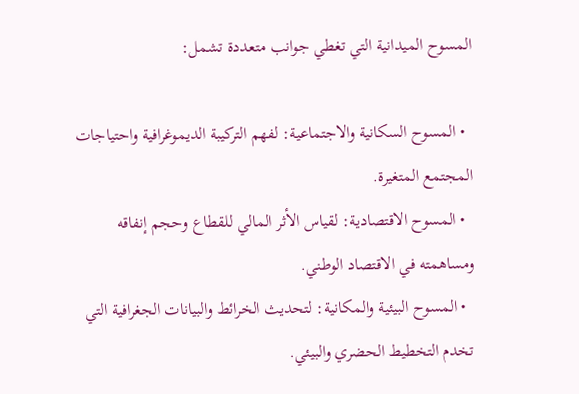المسوح الميدانية التي تغطي جوانب متعددة تشمل:

  • المسوح السكانية والاجتماعية: لفهم التركيبة الديموغرافية واحتياجات المجتمع المتغيرة.
  • المسوح الاقتصادية: لقياس الأثر المالي للقطاع وحجم إنفاقه ومساهمته في الاقتصاد الوطني.
  • المسوح البيئية والمكانية: لتحديث الخرائط والبيانات الجغرافية التي تخدم التخطيط الحضري والبيئي.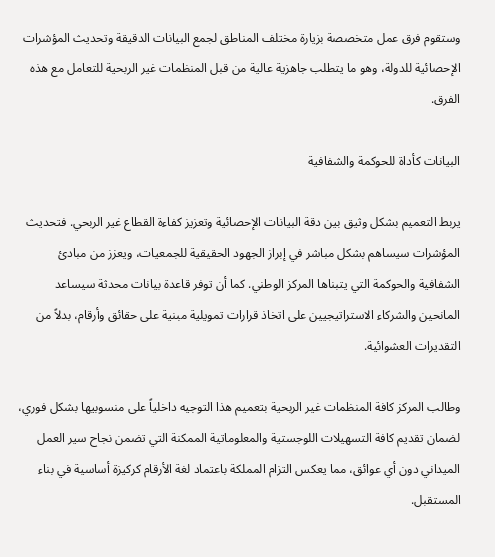وستقوم فرق عمل متخصصة بزيارة مختلف المناطق لجمع البيانات الدقيقة وتحديث المؤشرات الإحصائية للدولة، وهو ما يتطلب جاهزية عالية من قبل المنظمات غير الربحية للتعامل مع هذه الفرق.

البيانات كأداة للحوكمة والشفافية

يربط التعميم بشكل وثيق بين دقة البيانات الإحصائية وتعزيز كفاءة القطاع غير الربحي. فتحديث المؤشرات سيساهم بشكل مباشر في إبراز الجهود الحقيقية للجمعيات، ويعزز من مبادئ الشفافية والحوكمة التي يتبناها المركز الوطني. كما أن توفر قاعدة بيانات محدثة سيساعد المانحين والشركاء الاستراتيجيين على اتخاذ قرارات تمويلية مبنية على حقائق وأرقام، بدلاً من التقديرات العشوائية.

وطالب المركز كافة المنظمات غير الربحية بتعميم هذا التوجيه داخلياً على منسوبيها بشكل فوري، لضمان تقديم كافة التسهيلات اللوجستية والمعلوماتية الممكنة التي تضمن نجاح سير العمل الميداني دون أي عوائق، مما يعكس التزام المملكة باعتماد لغة الأرقام كركيزة أساسية في بناء المستقبل.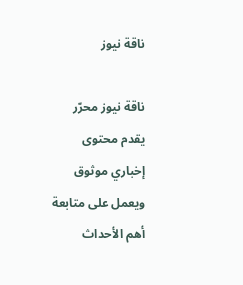ناقة نيوز

ناقة نيوز محرّر يقدم محتوى إخباري موثوق ويعمل على متابعة أهم الأحداث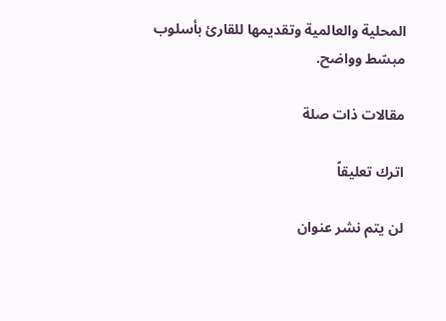المحلية والعالمية وتقديمها للقارئ بأسلوب مبسّط وواضح.

مقالات ذات صلة

اترك تعليقاً

لن يتم نشر عنوان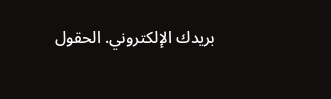بريدك الإلكتروني. الحقول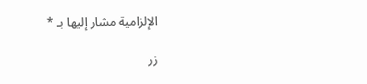الإلزامية مشار إليها بـ *

زر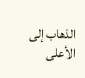الذهاب إلى الأعلى